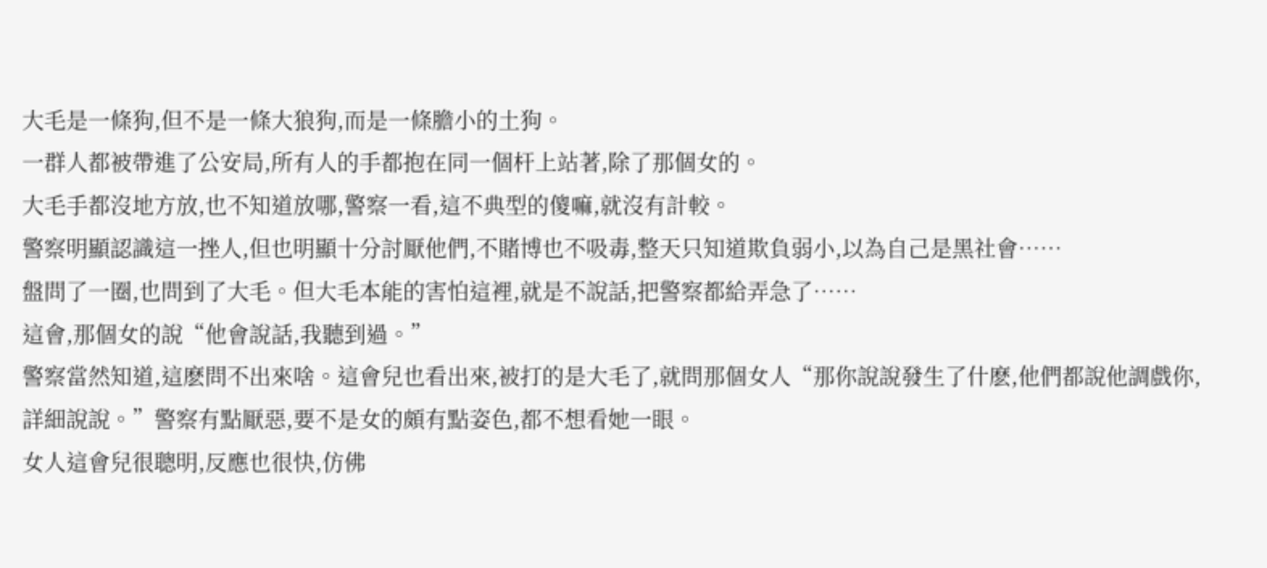大毛是一條狗,但不是一條大狼狗,而是一條膽小的土狗。
一群人都被帶進了公安局,所有人的手都抱在同一個杆上站著,除了那個女的。
大毛手都沒地方放,也不知道放哪,警察一看,這不典型的傻嘛,就沒有計較。
警察明顯認識這一挫人,但也明顯十分討厭他們,不賭博也不吸毒,整天只知道欺負弱小,以為自己是黑社會……
盤問了一圈,也問到了大毛。但大毛本能的害怕這裡,就是不說話,把警察都給弄急了……
這會,那個女的說“他會說話,我聽到過。”
警察當然知道,這麽問不出來啥。這會兒也看出來,被打的是大毛了,就問那個女人“那你說說發生了什麽,他們都說他調戲你,詳細說說。”警察有點厭惡,要不是女的頗有點姿色,都不想看她一眼。
女人這會兒很聰明,反應也很快,仿佛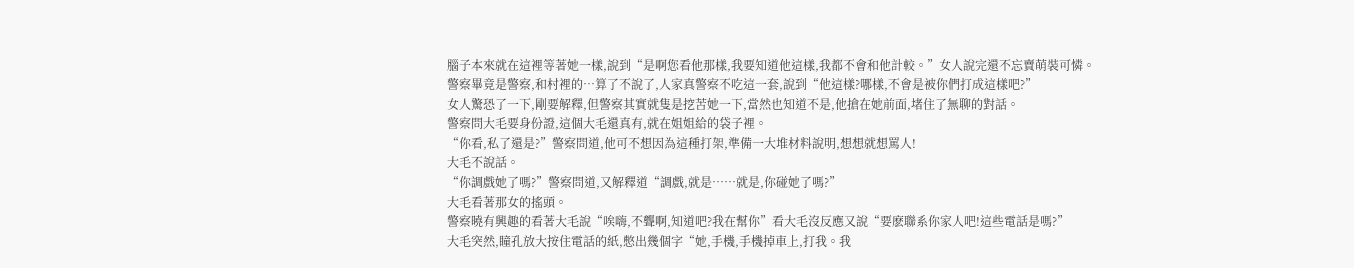腦子本來就在這裡等著她一樣,說到“是啊您看他那樣,我要知道他這樣,我都不會和他計較。”女人說完還不忘賣萌裝可憐。
警察畢竟是警察,和村裡的…算了不說了,人家真警察不吃這一套,說到“他這樣?哪樣,不會是被你們打成這樣吧?”
女人驚恐了一下,剛要解釋,但警察其實就隻是挖苦她一下,當然也知道不是,他搶在她前面,堵住了無聊的對話。
警察問大毛要身份證,這個大毛還真有,就在姐姐給的袋子裡。
“你看,私了還是?”警察問道,他可不想因為這種打架,準備一大堆材料說明,想想就想罵人!
大毛不說話。
“你調戲她了嗎?”警察問道,又解釋道“調戲,就是……就是,你碰她了嗎?”
大毛看著那女的搖頭。
警察曉有興趣的看著大毛說“唉嗨,不聾啊,知道吧?我在幫你”看大毛沒反應又說“要麽聯系你家人吧!這些電話是嗎?”
大毛突然,瞳孔放大按住電話的紙,憋出幾個字“她,手機,手機掉車上,打我。我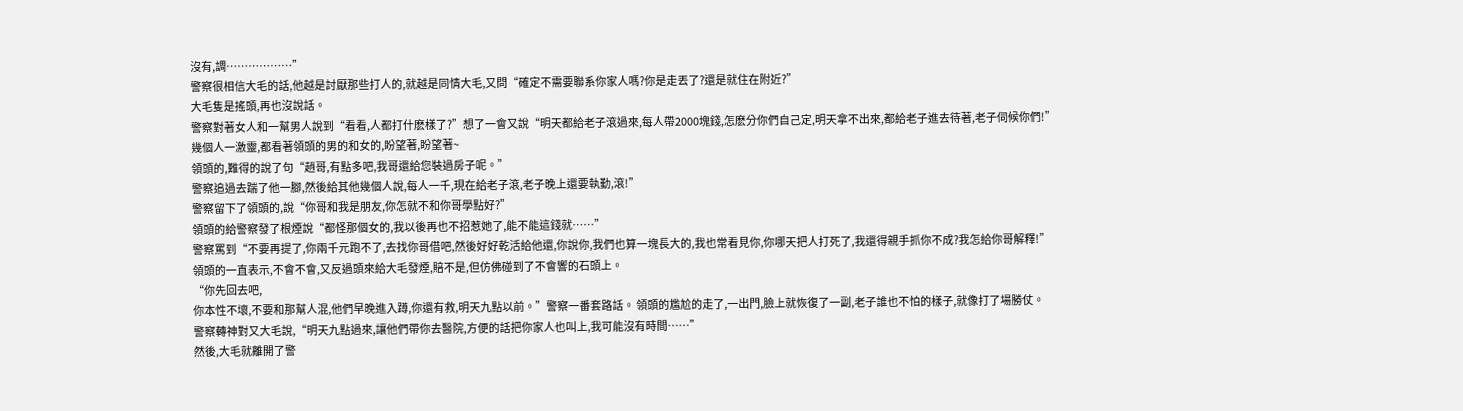沒有,調………………”
警察很相信大毛的話,他越是討厭那些打人的,就越是同情大毛,又問“確定不需要聯系你家人嗎?你是走丟了?還是就住在附近?”
大毛隻是搖頭,再也沒說話。
警察對著女人和一幫男人說到“看看,人都打什麽樣了?”想了一會又說“明天都給老子滾過來,每人帶2000塊錢,怎麽分你們自己定,明天拿不出來,都給老子進去待著,老子伺候你們!”
幾個人一激靈,都看著領頭的男的和女的,盼望著,盼望著~
領頭的,難得的說了句“趙哥,有點多吧,我哥還給您裝過房子呢。”
警察追過去踹了他一腳,然後給其他幾個人說,每人一千,現在給老子滾,老子晚上還要執勤,滾!”
警察留下了領頭的,說“你哥和我是朋友,你怎就不和你哥學點好?”
領頭的給警察發了根煙說“都怪那個女的,我以後再也不招惹她了,能不能這錢就……”
警察罵到“不要再提了,你兩千元跑不了,去找你哥借吧,然後好好乾活給他還,你說你,我們也算一塊長大的,我也常看見你,你哪天把人打死了,我還得親手抓你不成?我怎給你哥解釋!”
領頭的一直表示,不會不會,又反過頭來給大毛發煙,賠不是,但仿佛碰到了不會響的石頭上。
“你先回去吧,
你本性不壞,不要和那幫人混,他們早晚進入蹲,你還有救,明天九點以前。”警察一番套路話。 領頭的尷尬的走了,一出門,臉上就恢復了一副,老子誰也不怕的樣子,就像打了場勝仗。
警察轉神對又大毛說,“明天九點過來,讓他們帶你去醫院,方便的話把你家人也叫上,我可能沒有時間……”
然後,大毛就離開了警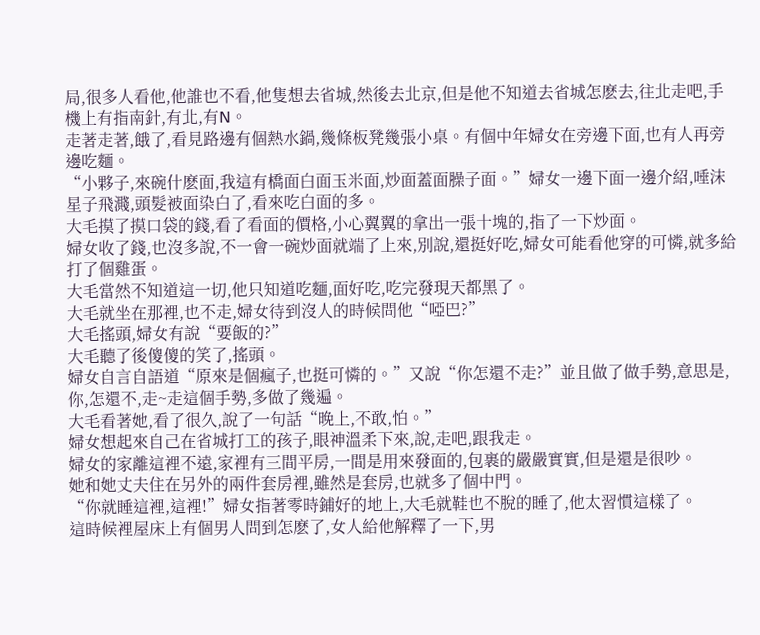局,很多人看他,他誰也不看,他隻想去省城,然後去北京,但是他不知道去省城怎麽去,往北走吧,手機上有指南針,有北,有N。
走著走著,餓了,看見路邊有個熱水鍋,幾條板凳幾張小桌。有個中年婦女在旁邊下面,也有人再旁邊吃麵。
“小夥子,來碗什麽面,我這有橋面白面玉米面,炒面蓋面臊子面。”婦女一邊下面一邊介紹,唾沫星子飛濺,頭髮被面染白了,看來吃白面的多。
大毛摸了摸口袋的錢,看了看面的價格,小心翼翼的拿出一張十塊的,指了一下炒面。
婦女收了錢,也沒多說,不一會一碗炒面就端了上來,別說,還挺好吃,婦女可能看他穿的可憐,就多給打了個雞蛋。
大毛當然不知道這一切,他只知道吃麵,面好吃,吃完發現天都黑了。
大毛就坐在那裡,也不走,婦女待到沒人的時候問他“啞巴?”
大毛搖頭,婦女有說“要飯的?”
大毛聽了後傻傻的笑了,搖頭。
婦女自言自語道“原來是個瘋子,也挺可憐的。”又說“你怎還不走?”並且做了做手勢,意思是,你,怎還不,走~走這個手勢,多做了幾遍。
大毛看著她,看了很久,說了一句話“晚上,不敢,怕。”
婦女想起來自己在省城打工的孩子,眼神溫柔下來,說,走吧,跟我走。
婦女的家離這裡不遠,家裡有三間平房,一間是用來發面的,包裹的嚴嚴實實,但是還是很吵。
她和她丈夫住在另外的兩件套房裡,雖然是套房,也就多了個中門。
“你就睡這裡,這裡!”婦女指著零時鋪好的地上,大毛就鞋也不脫的睡了,他太習慣這樣了。
這時候裡屋床上有個男人問到怎麽了,女人給他解釋了一下,男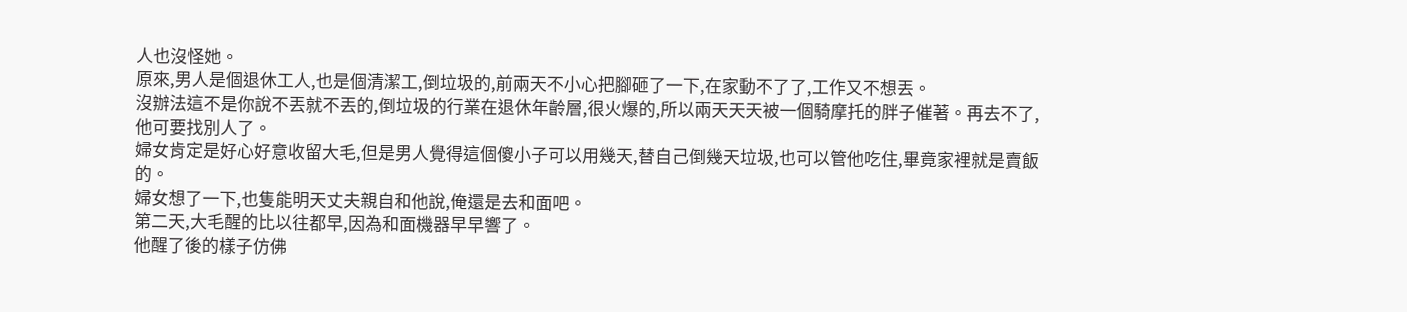人也沒怪她。
原來,男人是個退休工人,也是個清潔工,倒垃圾的,前兩天不小心把腳砸了一下,在家動不了了,工作又不想丟。
沒辦法這不是你說不丟就不丟的,倒垃圾的行業在退休年齡層,很火爆的,所以兩天天天被一個騎摩托的胖子催著。再去不了,他可要找別人了。
婦女肯定是好心好意收留大毛,但是男人覺得這個傻小子可以用幾天,替自己倒幾天垃圾,也可以管他吃住,畢竟家裡就是賣飯的。
婦女想了一下,也隻能明天丈夫親自和他說,俺還是去和面吧。
第二天,大毛醒的比以往都早,因為和面機器早早響了。
他醒了後的樣子仿佛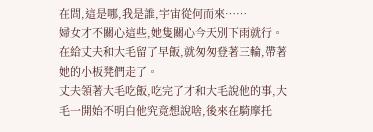在問,這是哪,我是誰,宇宙從何而來……
婦女才不關心這些,她隻關心今天別下雨就行。在給丈夫和大毛留了早飯,就匆匆登著三輪,帶著她的小板凳們走了。
丈夫領著大毛吃飯,吃完了才和大毛說他的事,大毛一開始不明白他究竟想說啥,後來在騎摩托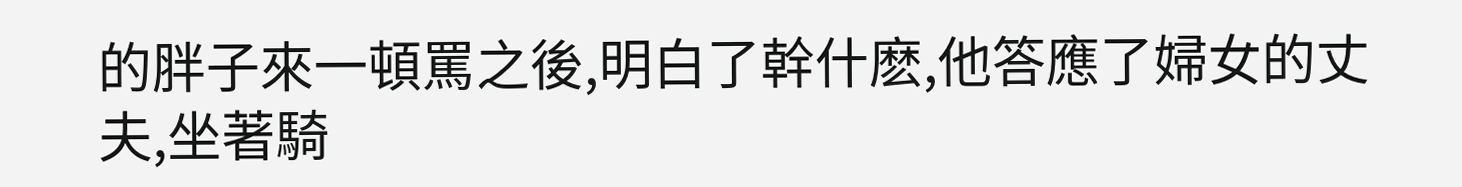的胖子來一頓罵之後,明白了幹什麽,他答應了婦女的丈夫,坐著騎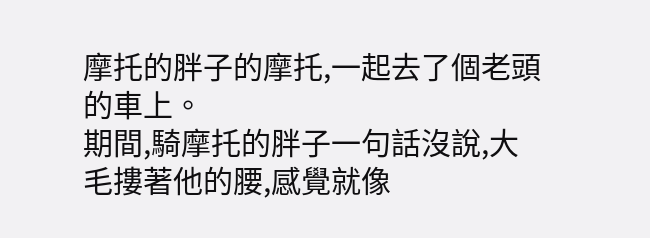摩托的胖子的摩托,一起去了個老頭的車上。
期間,騎摩托的胖子一句話沒說,大毛摟著他的腰,感覺就像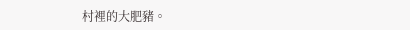村裡的大肥豬。